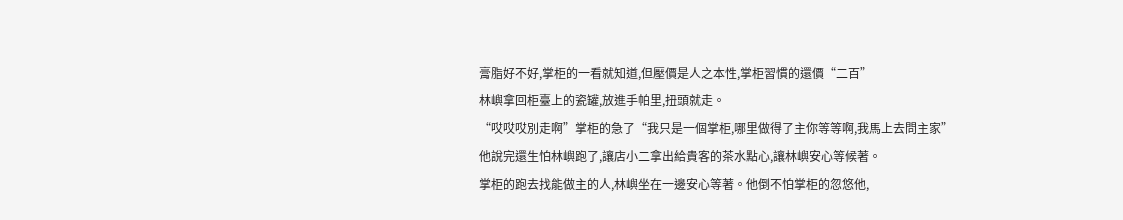膏脂好不好,掌柜的一看就知道,但壓價是人之本性,掌柜習慣的還價“二百”
林嶼拿回柜臺上的瓷罐,放進手帕里,扭頭就走。
“哎哎哎別走啊”掌柜的急了“我只是一個掌柜,哪里做得了主你等等啊,我馬上去問主家”
他說完還生怕林嶼跑了,讓店小二拿出給貴客的茶水點心,讓林嶼安心等候著。
掌柜的跑去找能做主的人,林嶼坐在一邊安心等著。他倒不怕掌柜的忽悠他,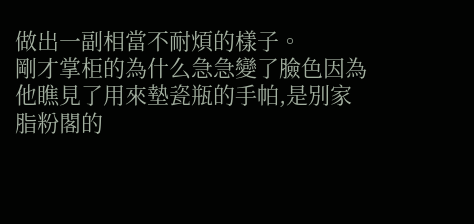做出一副相當不耐煩的樣子。
剛才掌柜的為什么急急變了臉色因為他瞧見了用來墊瓷瓶的手帕,是別家脂粉閣的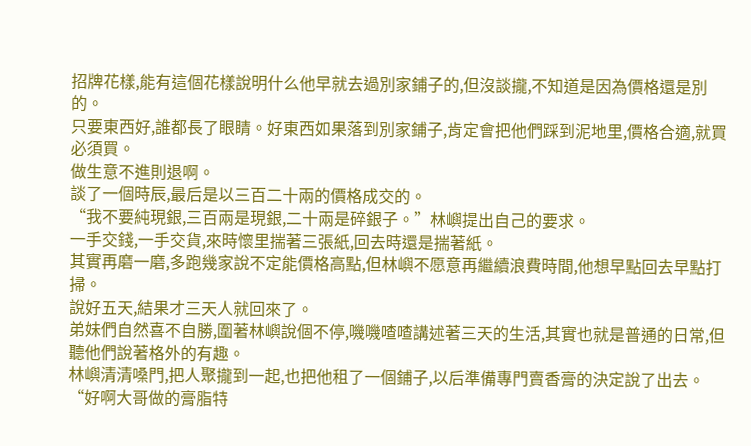招牌花樣,能有這個花樣說明什么他早就去過別家鋪子的,但沒談攏,不知道是因為價格還是別的。
只要東西好,誰都長了眼睛。好東西如果落到別家鋪子,肯定會把他們踩到泥地里,價格合適,就買必須買。
做生意不進則退啊。
談了一個時辰,最后是以三百二十兩的價格成交的。
“我不要純現銀,三百兩是現銀,二十兩是碎銀子。”林嶼提出自己的要求。
一手交錢,一手交貨,來時懷里揣著三張紙,回去時還是揣著紙。
其實再磨一磨,多跑幾家說不定能價格高點,但林嶼不愿意再繼續浪費時間,他想早點回去早點打掃。
說好五天,結果才三天人就回來了。
弟妹們自然喜不自勝,圍著林嶼說個不停,嘰嘰喳喳講述著三天的生活,其實也就是普通的日常,但聽他們說著格外的有趣。
林嶼清清嗓門,把人聚攏到一起,也把他租了一個鋪子,以后準備專門賣香膏的決定說了出去。
“好啊大哥做的膏脂特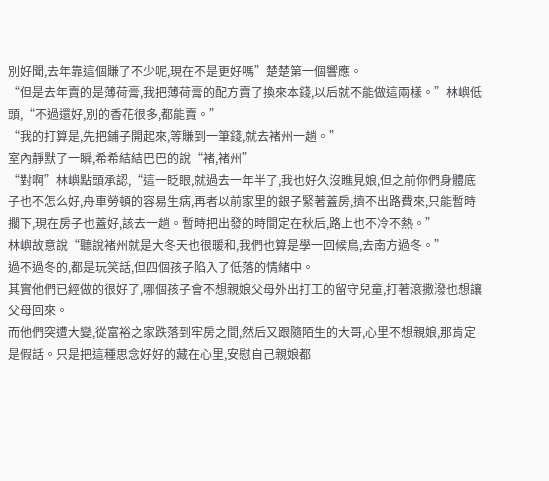別好聞,去年靠這個賺了不少呢,現在不是更好嗎”楚楚第一個響應。
“但是去年賣的是薄荷膏,我把薄荷膏的配方賣了換來本錢,以后就不能做這兩樣。”林嶼低頭,“不過還好,別的香花很多,都能賣。”
“我的打算是,先把鋪子開起來,等賺到一筆錢,就去褚州一趟。”
室內靜默了一瞬,希希結結巴巴的說“褚,褚州”
“對啊”林嶼點頭承認,“這一眨眼,就過去一年半了,我也好久沒瞧見娘,但之前你們身體底子也不怎么好,舟車勞頓的容易生病,再者以前家里的銀子緊著蓋房,擠不出路費來,只能暫時擱下,現在房子也蓋好,該去一趟。暫時把出發的時間定在秋后,路上也不冷不熱。”
林嶼故意說“聽說褚州就是大冬天也很暖和,我們也算是學一回候鳥,去南方過冬。”
過不過冬的,都是玩笑話,但四個孩子陷入了低落的情緒中。
其實他們已經做的很好了,哪個孩子會不想親娘父母外出打工的留守兒童,打著滾撒潑也想讓父母回來。
而他們突遭大變,從富裕之家跌落到牢房之間,然后又跟隨陌生的大哥,心里不想親娘,那肯定是假話。只是把這種思念好好的藏在心里,安慰自己親娘都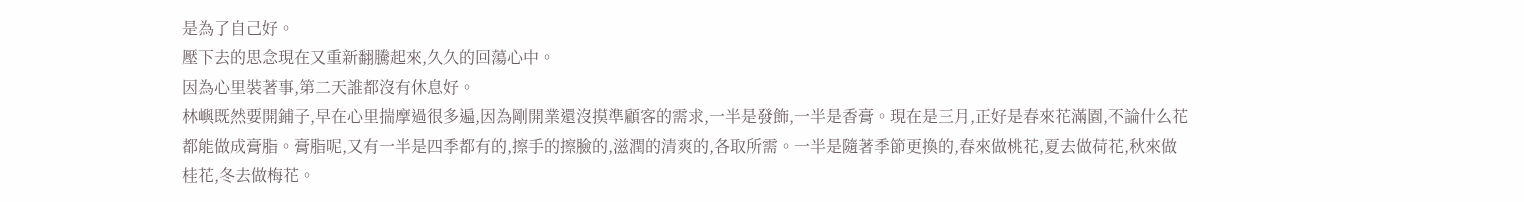是為了自己好。
壓下去的思念現在又重新翻騰起來,久久的回蕩心中。
因為心里裝著事,第二天誰都沒有休息好。
林嶼既然要開鋪子,早在心里揣摩過很多遍,因為剛開業還沒摸準顧客的需求,一半是發飾,一半是香膏。現在是三月,正好是春來花滿園,不論什么花都能做成膏脂。膏脂呢,又有一半是四季都有的,擦手的擦臉的,滋潤的清爽的,各取所需。一半是隨著季節更換的,春來做桃花,夏去做荷花,秋來做桂花,冬去做梅花。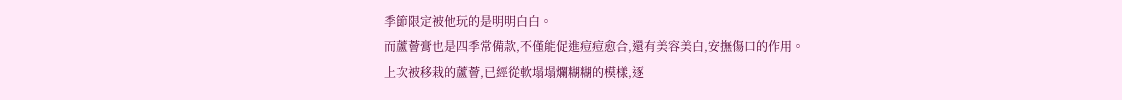季節限定被他玩的是明明白白。
而蘆薈膏也是四季常備款,不僅能促進痘痘愈合,還有美容美白,安撫傷口的作用。
上次被移栽的蘆薈,已經從軟塌塌爛糊糊的模樣,逐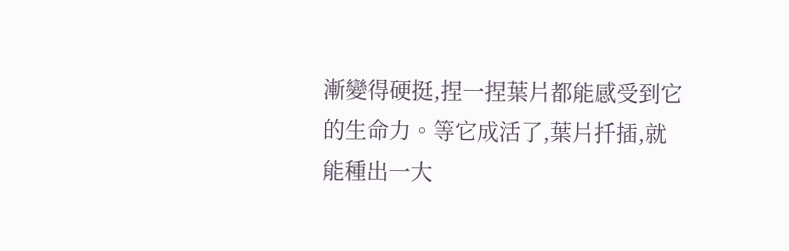漸變得硬挺,捏一捏葉片都能感受到它的生命力。等它成活了,葉片扦插,就能種出一大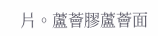片。蘆薈膠蘆薈面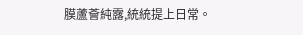膜蘆薈純露,統統提上日常。